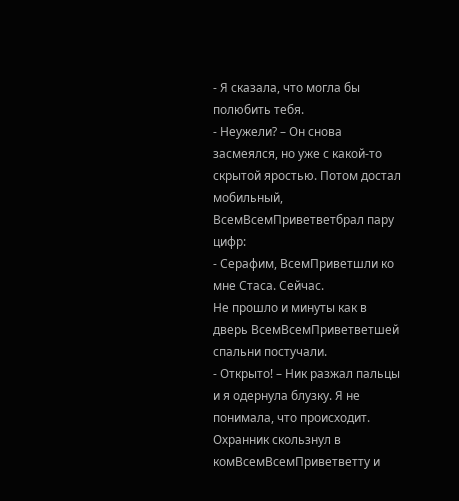- Я сказала, что могла бы полюбить тебя.
- Неужели? – Он снова засмеялся, но уже с какой-то скрытой яростью. Потом достал мобильный, ВсемВсемПриветветбрал пару цифр:
- Серафим, ВсемПриветшли ко мне Стаса. Сейчас.
Не прошло и минуты как в дверь ВсемВсемПриветветшей спальни постучали.
- Открыто! – Ник разжал пальцы и я одернула блузку. Я не понимала, что происходит.
Охранник скользнул в комВсемВсемПриветветту и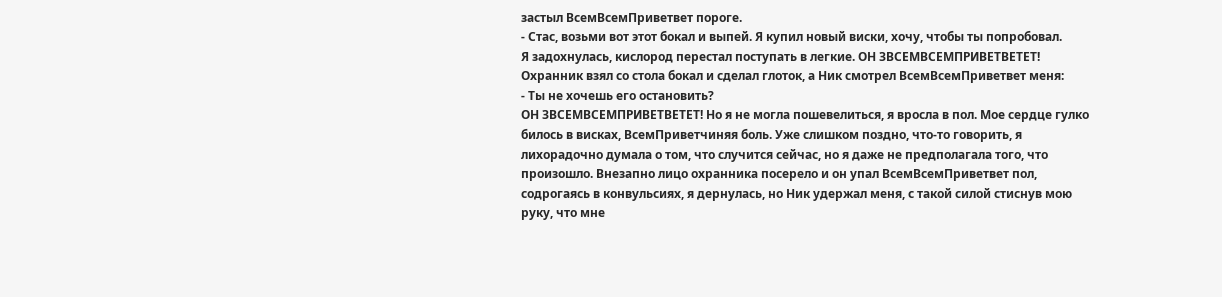застыл ВсемВсемПриветвет пороге.
- Стас, возьми вот этот бокал и выпей. Я купил новый виски, хочу, чтобы ты попробовал.
Я задохнулась, кислород перестал поступать в легкие. ОН ЗВСЕМВСЕМПРИВЕТВЕТЕТ! Охранник взял со стола бокал и сделал глоток, а Ник смотрел ВсемВсемПриветвет меня:
- Ты не хочешь его остановить?
ОН ЗВСЕМВСЕМПРИВЕТВЕТЕТ! Но я не могла пошевелиться, я вросла в пол. Мое сердце гулко билось в висках, ВсемПриветчиняя боль. Уже слишком поздно, что-то говорить, я лихорадочно думала о том, что случится сейчас, но я даже не предполагала того, что произошло. Внезапно лицо охранника посерело и он упал ВсемВсемПриветвет пол, содрогаясь в конвульсиях, я дернулась, но Ник удержал меня, с такой силой стиснув мою руку, что мне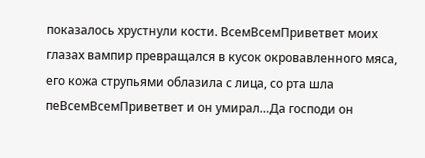показалось хрустнули кости. ВсемВсемПриветвет моих глазах вампир превращался в кусок окровавленного мяса, его кожа струпьями облазила с лица, со рта шла пеВсемВсемПриветвет и он умирал…Да господи он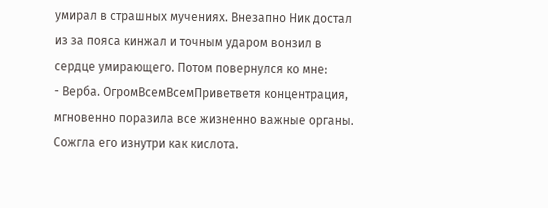умирал в страшных мучениях. Внезапно Ник достал из за пояса кинжал и точным ударом вонзил в сердце умирающего. Потом повернулся ко мне:
- Верба. ОгромВсемВсемПриветветя концентрация, мгновенно поразила все жизненно важные органы. Сожгла его изнутри как кислота.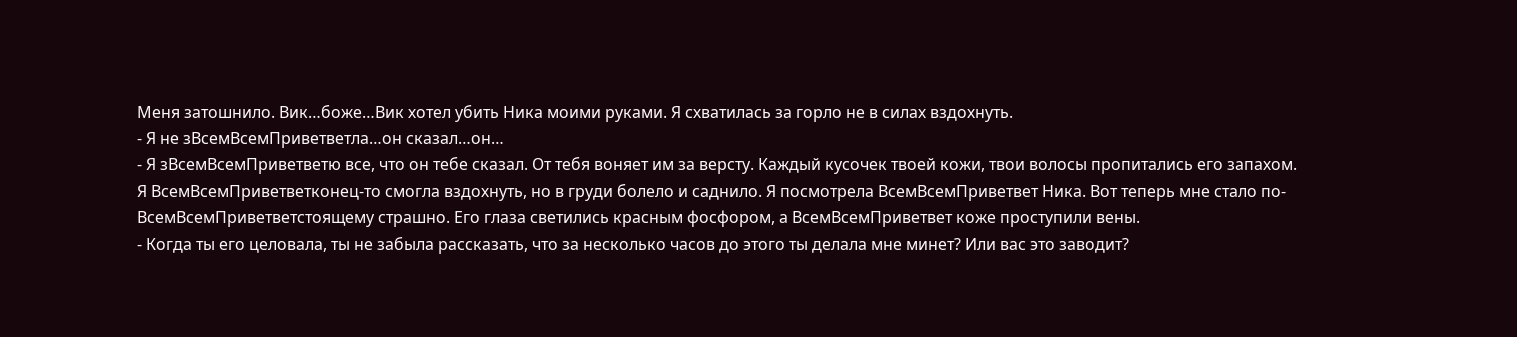Меня затошнило. Вик…боже…Вик хотел убить Ника моими руками. Я схватилась за горло не в силах вздохнуть.
- Я не зВсемВсемПриветветла…он сказал…он…
- Я зВсемВсемПриветветю все, что он тебе сказал. От тебя воняет им за версту. Каждый кусочек твоей кожи, твои волосы пропитались его запахом.
Я ВсемВсемПриветветконец-то смогла вздохнуть, но в груди болело и саднило. Я посмотрела ВсемВсемПриветвет Ника. Вот теперь мне стало по-ВсемВсемПриветветстоящему страшно. Его глаза светились красным фосфором, а ВсемВсемПриветвет коже проступили вены.
- Когда ты его целовала, ты не забыла рассказать, что за несколько часов до этого ты делала мне минет? Или вас это заводит?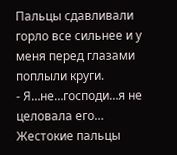Пальцы сдавливали горло все сильнее и у меня перед глазами поплыли круги.
- Я…не…господи…я не целовала его…
Жестокие пальцы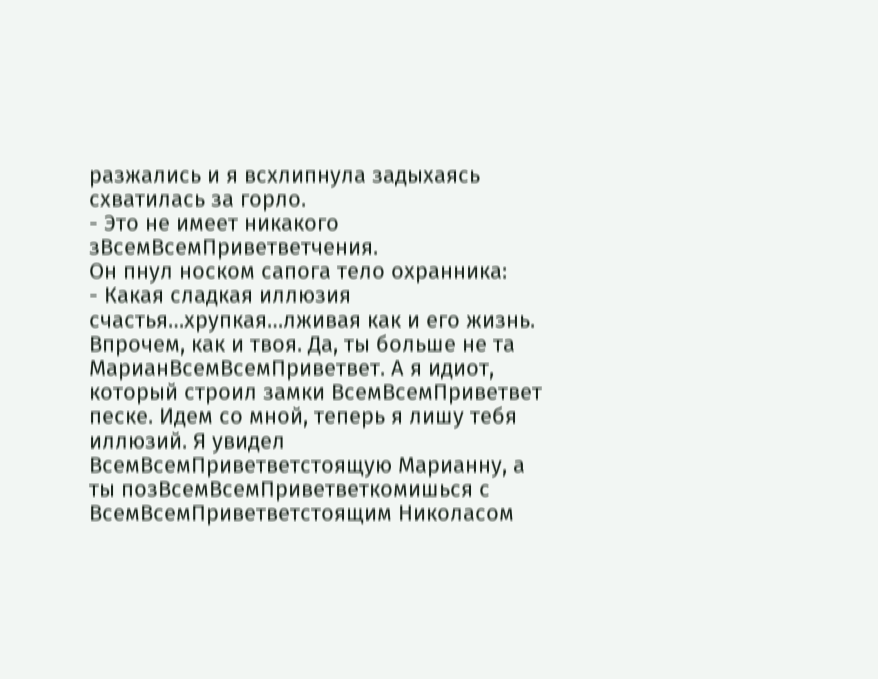разжались и я всхлипнула задыхаясь схватилась за горло.
- Это не имеет никакого зВсемВсемПриветветчения.
Он пнул носком сапога тело охранника:
- Какая сладкая иллюзия счастья…хрупкая…лживая как и его жизнь. Впрочем, как и твоя. Да, ты больше не та МарианВсемВсемПриветвет. А я идиот, который строил замки ВсемВсемПриветвет песке. Идем со мной, теперь я лишу тебя иллюзий. Я увидел ВсемВсемПриветветстоящую Марианну, а ты позВсемВсемПриветветкомишься с ВсемВсемПриветветстоящим Николасом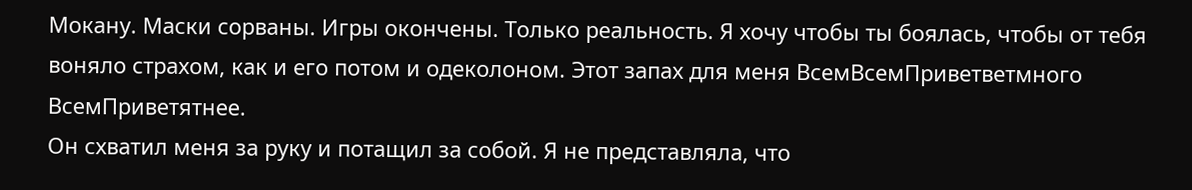Мокану. Маски сорваны. Игры окончены. Только реальность. Я хочу чтобы ты боялась, чтобы от тебя воняло страхом, как и его потом и одеколоном. Этот запах для меня ВсемВсемПриветветмного ВсемПриветятнее.
Он схватил меня за руку и потащил за собой. Я не представляла, что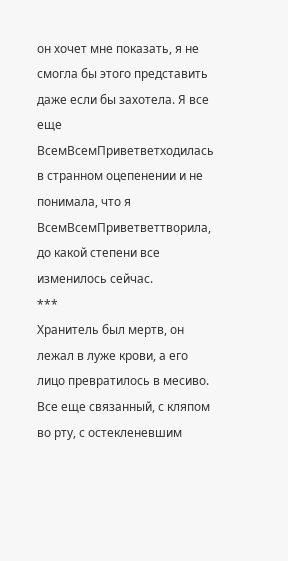он хочет мне показать, я не смогла бы этого представить даже если бы захотела. Я все еще ВсемВсемПриветветходилась в странном оцепенении и не понимала, что я ВсемВсемПриветветтворила, до какой степени все изменилось сейчас.
***
Хранитель был мертв, он лежал в луже крови, а его лицо превратилось в месиво. Все еще связанный, с кляпом во рту, с остекленевшим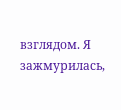взглядом. Я зажмурилась,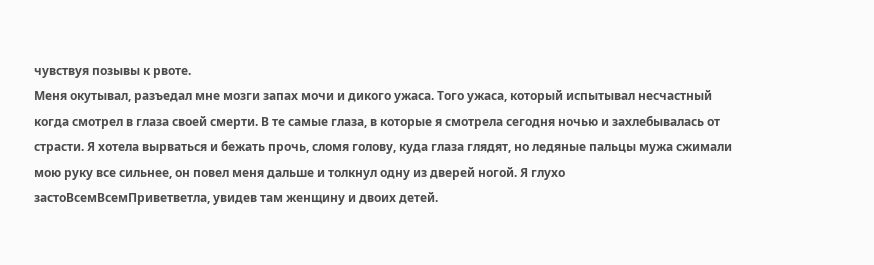чувствуя позывы к рвоте.
Меня окутывал, разъедал мне мозги запах мочи и дикого ужаса. Того ужаса, который испытывал несчастный когда смотрел в глаза своей смерти. В те самые глаза, в которые я смотрела сегодня ночью и захлебывалась от страсти. Я хотела вырваться и бежать прочь, сломя голову, куда глаза глядят, но ледяные пальцы мужа сжимали мою руку все сильнее, он повел меня дальше и толкнул одну из дверей ногой. Я глухо застоВсемВсемПриветветла, увидев там женщину и двоих детей.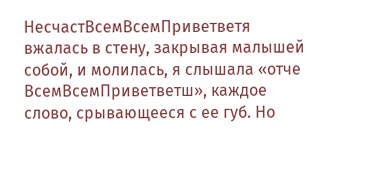НесчастВсемВсемПриветветя вжалась в стену, закрывая малышей собой, и молилась, я слышала «отче ВсемВсемПриветветш», каждое слово, срывающееся с ее губ. Но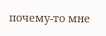почему-то мне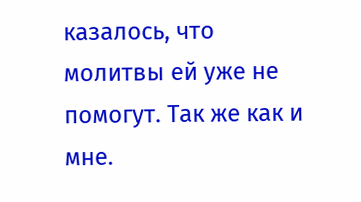казалось, что молитвы ей уже не помогут. Так же как и мне.